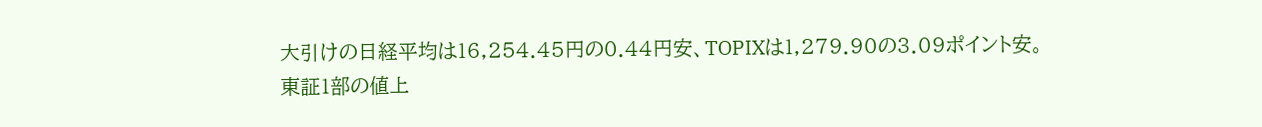大引けの日経平均は16,254.45円の0.44円安、TOPIXは1,279.90の3.09ポイント安。東証1部の値上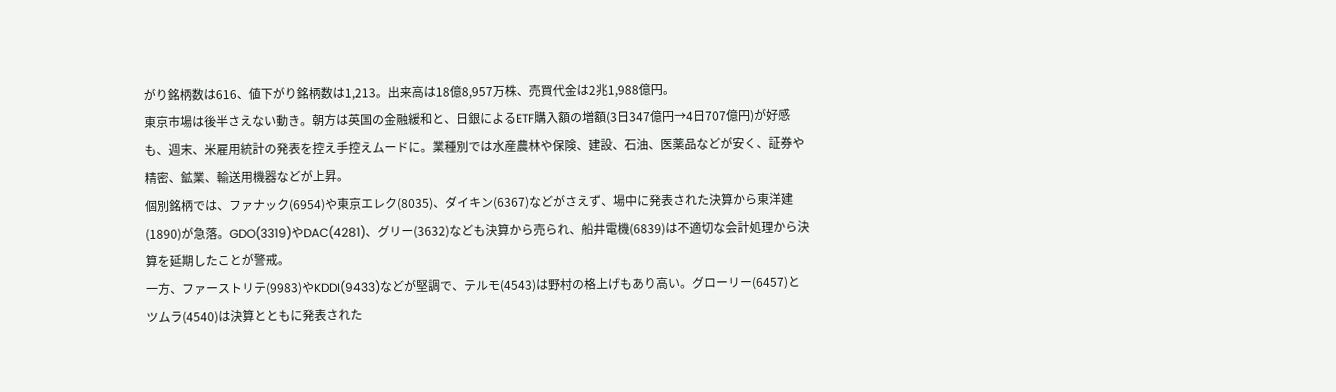がり銘柄数は616、値下がり銘柄数は1,213。出来高は18億8,957万株、売買代金は2兆1,988億円。
東京市場は後半さえない動き。朝方は英国の金融緩和と、日銀によるETF購入額の増額(3日347億円→4日707億円)が好感も、週末、米雇用統計の発表を控え手控えムードに。業種別では水産農林や保険、建設、石油、医薬品などが安く、証券や精密、鉱業、輸送用機器などが上昇。
個別銘柄では、ファナック(6954)や東京エレク(8035)、ダイキン(6367)などがさえず、場中に発表された決算から東洋建(1890)が急落。GDO(3319)やDAC(4281)、グリー(3632)なども決算から売られ、船井電機(6839)は不適切な会計処理から決算を延期したことが警戒。
一方、ファーストリテ(9983)やKDDI(9433)などが堅調で、テルモ(4543)は野村の格上げもあり高い。グローリー(6457)とツムラ(4540)は決算とともに発表された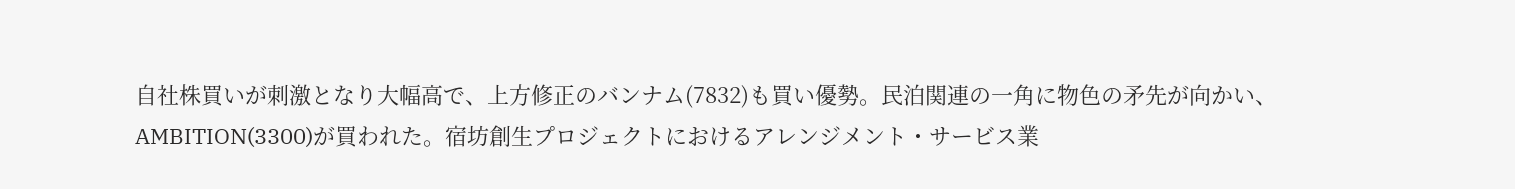自社株買いが刺激となり大幅高で、上方修正のバンナム(7832)も買い優勢。民泊関連の一角に物色の矛先が向かい、AMBITION(3300)が買われた。宿坊創生プロジェクトにおけるアレンジメント・サービス業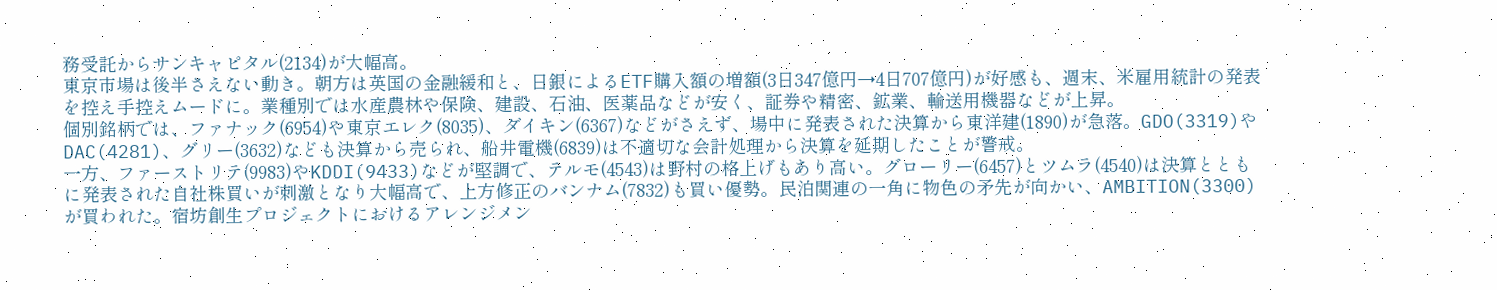務受託からサンキャピタル(2134)が大幅高。
東京市場は後半さえない動き。朝方は英国の金融緩和と、日銀によるETF購入額の増額(3日347億円→4日707億円)が好感も、週末、米雇用統計の発表を控え手控えムードに。業種別では水産農林や保険、建設、石油、医薬品などが安く、証券や精密、鉱業、輸送用機器などが上昇。
個別銘柄では、ファナック(6954)や東京エレク(8035)、ダイキン(6367)などがさえず、場中に発表された決算から東洋建(1890)が急落。GDO(3319)やDAC(4281)、グリー(3632)なども決算から売られ、船井電機(6839)は不適切な会計処理から決算を延期したことが警戒。
一方、ファーストリテ(9983)やKDDI(9433)などが堅調で、テルモ(4543)は野村の格上げもあり高い。グローリー(6457)とツムラ(4540)は決算とともに発表された自社株買いが刺激となり大幅高で、上方修正のバンナム(7832)も買い優勢。民泊関連の一角に物色の矛先が向かい、AMBITION(3300)が買われた。宿坊創生プロジェクトにおけるアレンジメン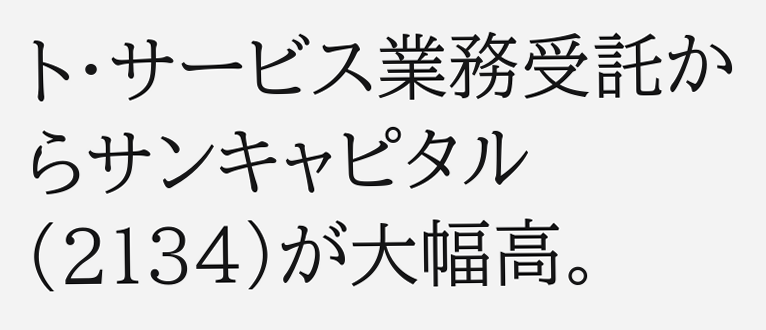ト・サービス業務受託からサンキャピタル(2134)が大幅高。